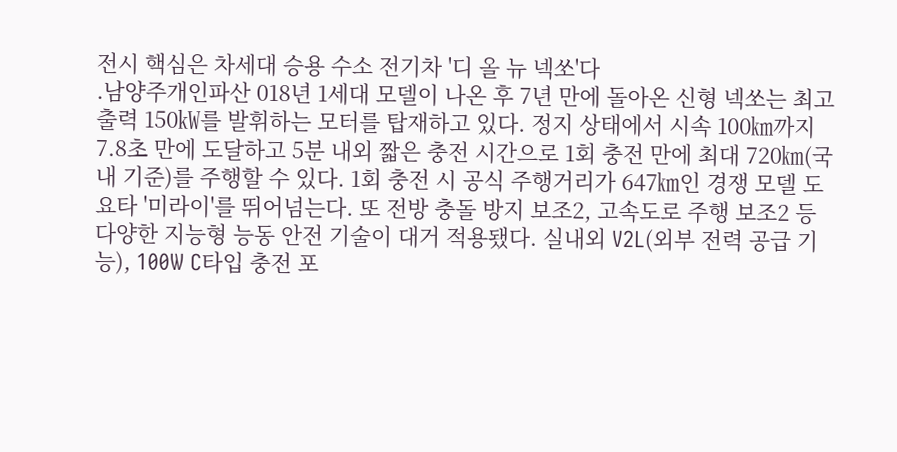전시 핵심은 차세대 승용 수소 전기차 '디 올 뉴 넥쏘'다
.남양주개인파산 018년 1세대 모델이 나온 후 7년 만에 돌아온 신형 넥쏘는 최고 출력 150㎾를 발휘하는 모터를 탑재하고 있다. 정지 상태에서 시속 100㎞까지 7.8초 만에 도달하고 5분 내외 짧은 충전 시간으로 1회 충전 만에 최대 720㎞(국내 기준)를 주행할 수 있다. 1회 충전 시 공식 주행거리가 647㎞인 경쟁 모델 도요타 '미라이'를 뛰어넘는다. 또 전방 충돌 방지 보조2, 고속도로 주행 보조2 등 다양한 지능형 능동 안전 기술이 대거 적용됐다. 실내외 V2L(외부 전력 공급 기능), 100W C타입 충전 포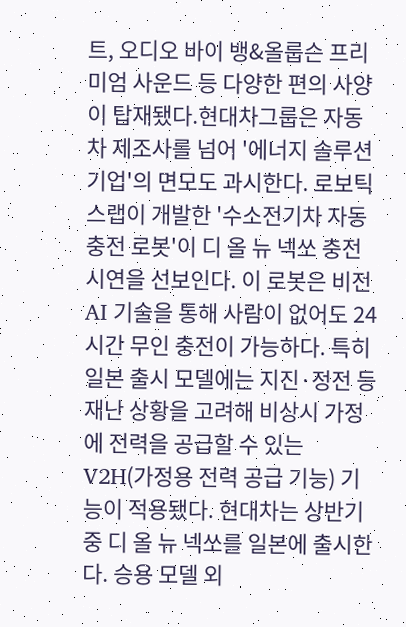트, 오디오 바이 뱅&올룹슨 프리미엄 사운드 등 다양한 편의 사양이 탑재됐다.현대차그룹은 자동차 제조사를 넘어 '에너지 솔루션 기업'의 면모도 과시한다. 로보틱스랩이 개발한 '수소전기차 자동 충전 로봇'이 디 올 뉴 넥쏘 충전 시연을 선보인다. 이 로봇은 비전 AI 기술을 통해 사람이 없어도 24시간 무인 충전이 가능하다. 특히 일본 출시 모델에는 지진·정전 등 재난 상황을 고려해 비상시 가정에 전력을 공급할 수 있는 V2H(가정용 전력 공급 기능) 기능이 적용됐다. 현대차는 상반기 중 디 올 뉴 넥쏘를 일본에 출시한다. 승용 모델 외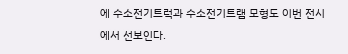에 수소전기트럭과 수소전기트램 모형도 이번 전시에서 선보인다.